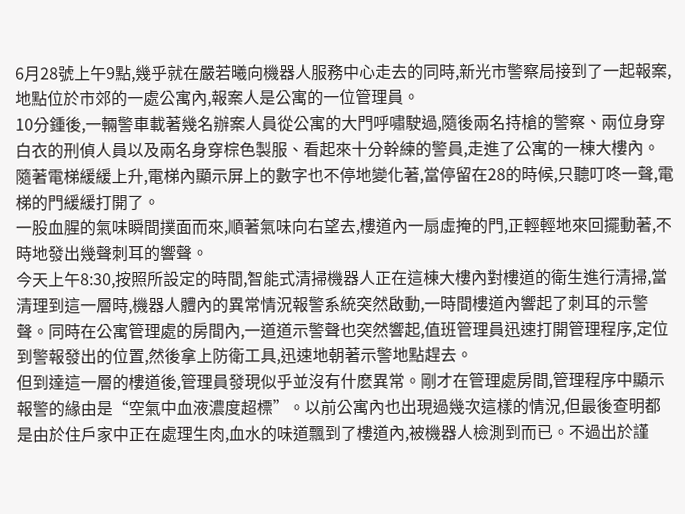6月28號上午9點,幾乎就在嚴若曦向機器人服務中心走去的同時,新光市警察局接到了一起報案,地點位於市郊的一處公寓內,報案人是公寓的一位管理員。
10分鍾後,一輛警車載著幾名辦案人員從公寓的大門呼嘯駛過,隨後兩名持槍的警察、兩位身穿白衣的刑偵人員以及兩名身穿棕色製服、看起來十分幹練的警員,走進了公寓的一棟大樓內。隨著電梯緩緩上升,電梯內顯示屏上的數字也不停地變化著,當停留在28的時候,只聽叮咚一聲,電梯的門緩緩打開了。
一股血腥的氣味瞬間撲面而來,順著氣味向右望去,樓道內一扇虛掩的門,正輕輕地來回擺動著,不時地發出幾聲刺耳的響聲。
今天上午8:30,按照所設定的時間,智能式清掃機器人正在這棟大樓內對樓道的衛生進行清掃,當清理到這一層時,機器人體內的異常情況報警系統突然啟動,一時間樓道內響起了刺耳的示警聲。同時在公寓管理處的房間內,一道道示警聲也突然響起,值班管理員迅速打開管理程序,定位到警報發出的位置,然後拿上防衛工具,迅速地朝著示警地點趕去。
但到達這一層的樓道後,管理員發現似乎並沒有什麽異常。剛才在管理處房間,管理程序中顯示報警的緣由是“空氣中血液濃度超標”。以前公寓內也出現過幾次這樣的情況,但最後查明都是由於住戶家中正在處理生肉,血水的味道飄到了樓道內,被機器人檢測到而已。不過出於謹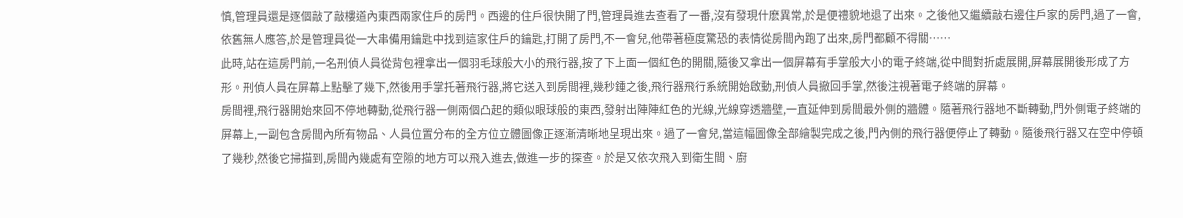慎,管理員還是逐個敲了敲樓道內東西兩家住戶的房門。西邊的住戶很快開了門,管理員進去查看了一番,沒有發現什麽異常,於是便禮貌地退了出來。之後他又繼續敲右邊住戶家的房門,過了一會,依舊無人應答,於是管理員從一大串備用鑰匙中找到這家住戶的鑰匙,打開了房門,不一會兒,他帶著極度驚恐的表情從房間內跑了出來,房門都顧不得關……
此時,站在這房門前,一名刑偵人員從背包裡拿出一個羽毛球般大小的飛行器,按了下上面一個紅色的開關,隨後又拿出一個屏幕有手掌般大小的電子終端,從中間對折處展開,屏幕展開後形成了方形。刑偵人員在屏幕上點擊了幾下,然後用手掌托著飛行器,將它送入到房間裡,幾秒鍾之後,飛行器飛行系統開始啟動,刑偵人員撤回手掌,然後注視著電子終端的屏幕。
房間裡,飛行器開始來回不停地轉動,從飛行器一側兩個凸起的類似眼球般的東西,發射出陣陣紅色的光線,光線穿透牆壁,一直延伸到房間最外側的牆體。隨著飛行器地不斷轉動,門外側電子終端的屏幕上,一副包含房間內所有物品、人員位置分布的全方位立體圖像正逐漸清晰地呈現出來。過了一會兒,當這幅圖像全部繪製完成之後,門內側的飛行器便停止了轉動。隨後飛行器又在空中停頓了幾秒,然後它掃描到,房間內幾處有空隙的地方可以飛入進去,做進一步的探查。於是又依次飛入到衛生間、廚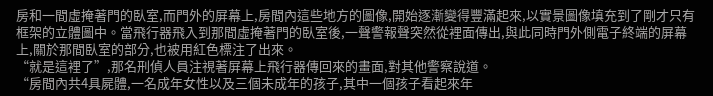房和一間虛掩著門的臥室,而門外的屏幕上,房間內這些地方的圖像,開始逐漸變得豐滿起來,以實景圖像填充到了剛才只有框架的立體圖中。當飛行器飛入到那間虛掩著門的臥室後,一聲警報聲突然從裡面傳出,與此同時門外側電子終端的屏幕上,關於那間臥室的部分,也被用紅色標注了出來。
“就是這裡了”,那名刑偵人員注視著屏幕上飛行器傳回來的畫面,對其他警察說道。
“房間內共4具屍體,一名成年女性以及三個未成年的孩子,其中一個孩子看起來年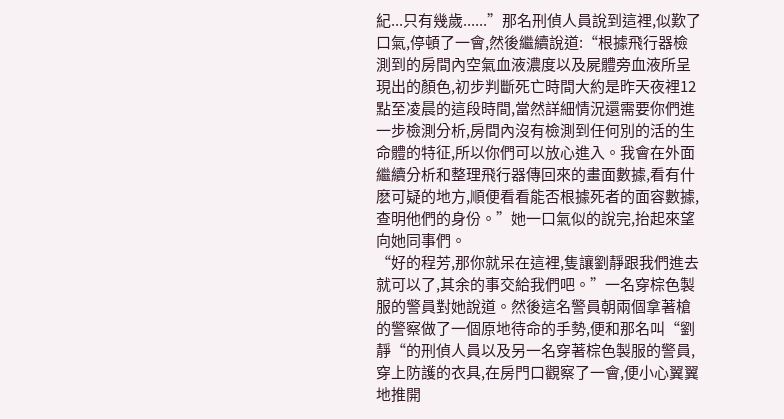紀...只有幾歲......”那名刑偵人員說到這裡,似歎了口氣,停頓了一會,然後繼續說道:“根據飛行器檢測到的房間內空氣血液濃度以及屍體旁血液所呈現出的顏色,初步判斷死亡時間大約是昨天夜裡12點至凌晨的這段時間,當然詳細情況還需要你們進一步檢測分析,房間內沒有檢測到任何別的活的生命體的特征,所以你們可以放心進入。我會在外面繼續分析和整理飛行器傳回來的畫面數據,看有什麽可疑的地方,順便看看能否根據死者的面容數據,查明他們的身份。”她一口氣似的說完,抬起來望向她同事們。
“好的程芳,那你就呆在這裡,隻讓劉靜跟我們進去就可以了,其余的事交給我們吧。”一名穿棕色製服的警員對她說道。然後這名警員朝兩個拿著槍的警察做了一個原地待命的手勢,便和那名叫“劉靜“的刑偵人員以及另一名穿著棕色製服的警員,穿上防護的衣具,在房門口觀察了一會,便小心翼翼地推開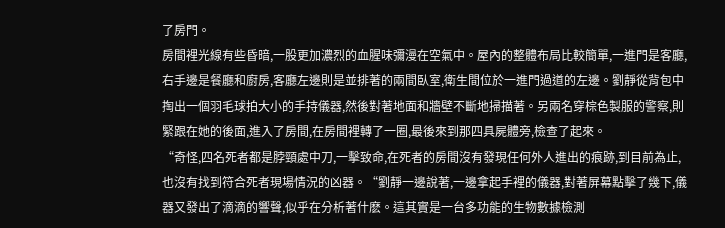了房門。
房間裡光線有些昏暗,一股更加濃烈的血腥味彌漫在空氣中。屋內的整體布局比較簡單,一進門是客廳,右手邊是餐廳和廚房,客廳左邊則是並排著的兩間臥室,衛生間位於一進門過道的左邊。劉靜從背包中掏出一個羽毛球拍大小的手持儀器,然後對著地面和牆壁不斷地掃描著。另兩名穿棕色製服的警察,則緊跟在她的後面,進入了房間,在房間裡轉了一圈,最後來到那四具屍體旁,檢查了起來。
“奇怪,四名死者都是脖頸處中刀,一擊致命,在死者的房間沒有發現任何外人進出的痕跡,到目前為止,也沒有找到符合死者現場情況的凶器。“劉靜一邊說著,一邊拿起手裡的儀器,對著屏幕點擊了幾下,儀器又發出了滴滴的響聲,似乎在分析著什麽。這其實是一台多功能的生物數據檢測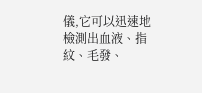儀,它可以迅速地檢測出血液、指紋、毛發、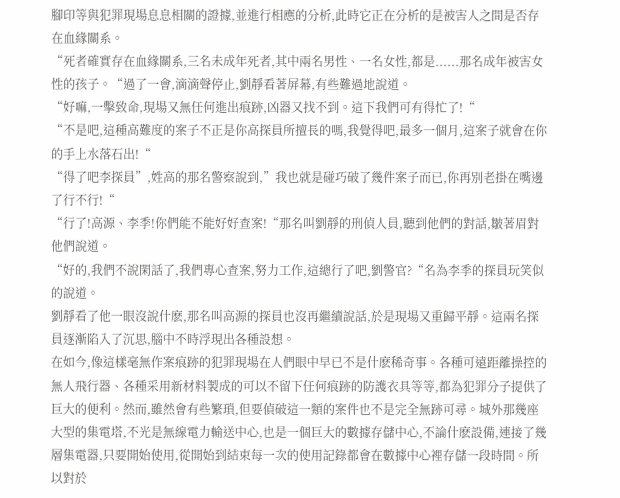腳印等與犯罪現場息息相關的證據,並進行相應的分析,此時它正在分析的是被害人之間是否存在血緣關系。
“死者確實存在血緣關系,三名未成年死者,其中兩名男性、一名女性,都是......那名成年被害女性的孩子。“過了一會,滴滴聲停止,劉靜看著屏幕,有些難過地說道。
“好嘛,一擊致命,現場又無任何進出痕跡,凶器又找不到。這下我們可有得忙了!“
“不是吧,這種高難度的案子不正是你高探員所擅長的嗎,我覺得吧,最多一個月,這案子就會在你的手上水落石出!“
“得了吧李探員”,姓高的那名警察說到,”我也就是碰巧破了幾件案子而已,你再別老掛在嘴邊了行不行!“
“行了!高源、李季!你們能不能好好查案!“那名叫劉靜的刑偵人員,聽到他們的對話,皺著眉對他們說道。
“好的,我們不說閑話了,我們專心查案,努力工作,這總行了吧,劉警官?“名為李季的探員玩笑似的說道。
劉靜看了他一眼沒說什麽,那名叫高源的探員也沒再繼續說話,於是現場又重歸平靜。這兩名探員逐漸陷入了沉思,腦中不時浮現出各種設想。
在如今,像這樣毫無作案痕跡的犯罪現場在人們眼中早已不是什麽稀奇事。各種可遠距離操控的無人飛行器、各種采用新材料製成的可以不留下任何痕跡的防護衣具等等,都為犯罪分子提供了巨大的便利。然而,雖然會有些繁瑣,但要偵破這一類的案件也不是完全無跡可尋。城外那幾座大型的集電塔,不光是無線電力輸送中心,也是一個巨大的數據存儲中心,不論什麽設備,連接了幾層集電器,只要開始使用,從開始到結束每一次的使用記錄都會在數據中心裡存儲一段時間。所以對於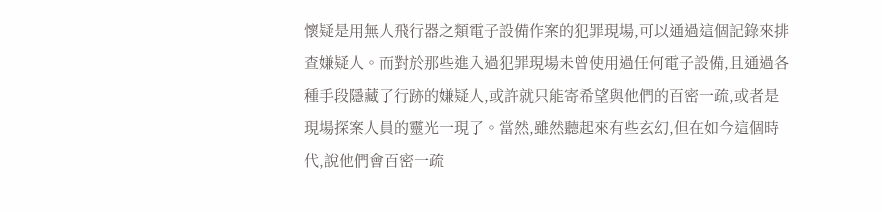懷疑是用無人飛行器之類電子設備作案的犯罪現場,可以通過這個記錄來排查嫌疑人。而對於那些進入過犯罪現場未曾使用過任何電子設備,且通過各種手段隱藏了行跡的嫌疑人,或許就只能寄希望與他們的百密一疏,或者是現場探案人員的靈光一現了。當然,雖然聽起來有些玄幻,但在如今這個時代,說他們會百密一疏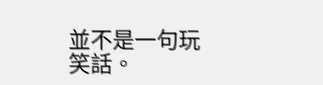並不是一句玩笑話。